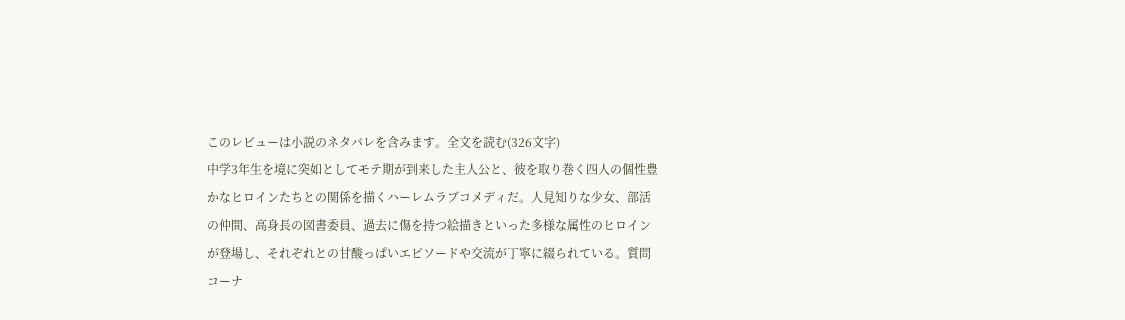このレビューは小説のネタバレを含みます。全文を読む(326文字)
中学3年生を境に突如としてモテ期が到来した主人公と、彼を取り巻く四人の個性豊かなヒロインたちとの関係を描くハーレムラブコメディだ。人見知りな少女、部活の仲間、高身長の図書委員、過去に傷を持つ絵描きといった多様な属性のヒロインが登場し、それぞれとの甘酸っぱいエピソードや交流が丁寧に綴られている。質問コーナ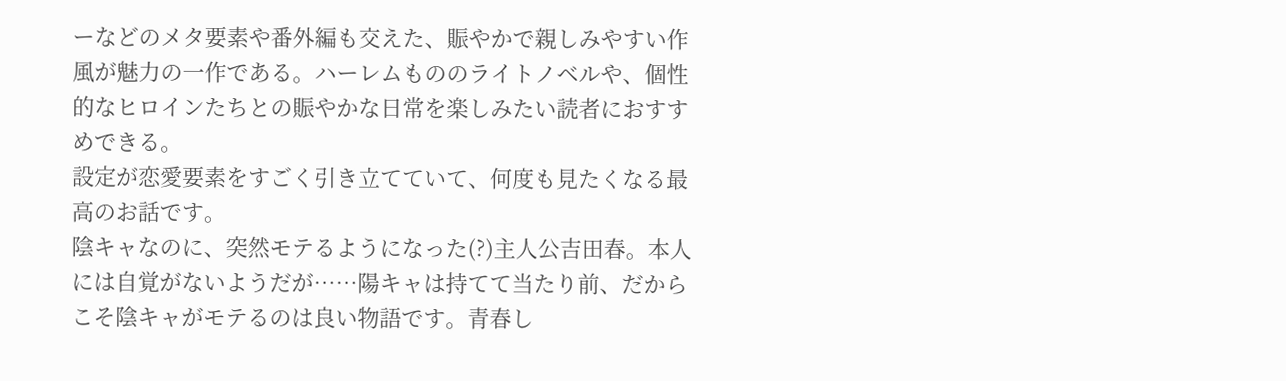ーなどのメタ要素や番外編も交えた、賑やかで親しみやすい作風が魅力の一作である。ハーレムもののライトノベルや、個性的なヒロインたちとの賑やかな日常を楽しみたい読者におすすめできる。
設定が恋愛要素をすごく引き立てていて、何度も見たくなる最高のお話です。
陰キャなのに、突然モテるようになった(?)主人公吉田春。本人には自覚がないようだが……陽キャは持てて当たり前、だからこそ陰キャがモテるのは良い物語です。青春し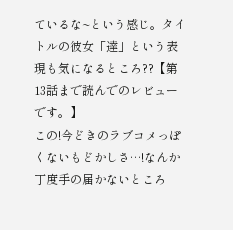ているな~という感じ。タイトルの彼女「達」という表現も気になるところ??【第13話まで読んでのレビューです。】
この!今どきのラブコメっぽくないもどかしさ…!なんか丁度手の届かないところ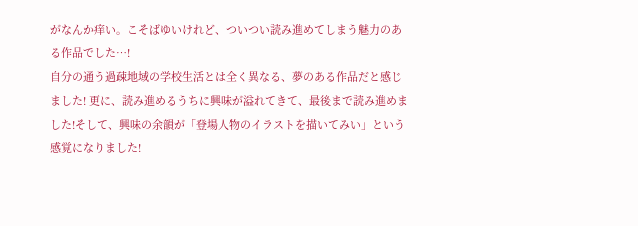がなんか痒い。こそばゆいけれど、ついつい読み進めてしまう魅力のある作品でした…!
自分の通う過疎地域の学校生活とは全く異なる、夢のある作品だと感じました! 更に、読み進めるうちに興味が溢れてきて、最後まで読み進めました!そして、興味の余韻が「登場人物のイラストを描いてみい」という感覚になりました!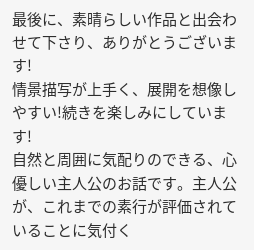最後に、素晴らしい作品と出会わせて下さり、ありがとうございます!
情景描写が上手く、展開を想像しやすい!続きを楽しみにしています!
自然と周囲に気配りのできる、心優しい主人公のお話です。主人公が、これまでの素行が評価されていることに気付く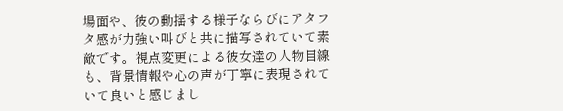場面や、彼の動揺する様子ならびにアタフタ感が力強い叫びと共に描写されていて素敵です。視点変更による彼女達の人物目線も、背景情報や心の声が丁寧に表現されていて良いと感じまし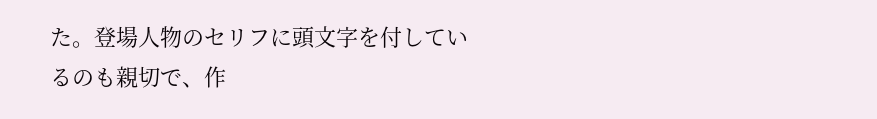た。登場人物のセリフに頭文字を付しているのも親切で、作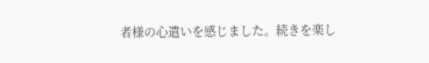者様の心遣いを感じました。続きを楽し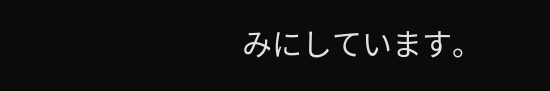みにしています。